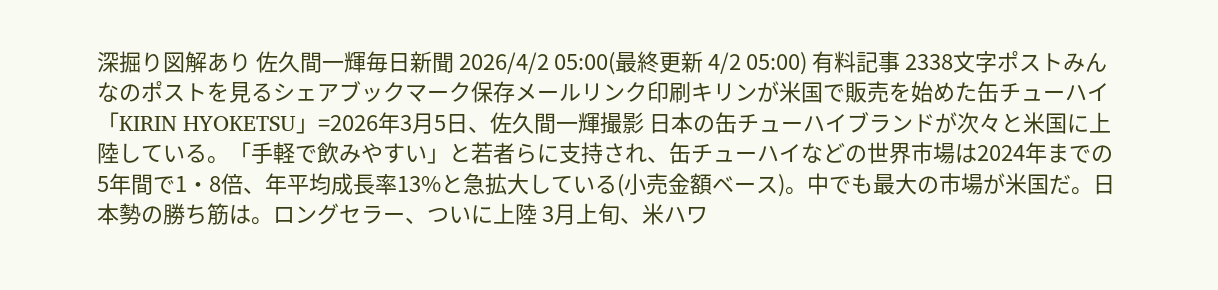深掘り図解あり 佐久間一輝毎日新聞 2026/4/2 05:00(最終更新 4/2 05:00) 有料記事 2338文字ポストみんなのポストを見るシェアブックマーク保存メールリンク印刷キリンが米国で販売を始めた缶チューハイ「KIRIN HYOKETSU」=2026年3月5日、佐久間一輝撮影 日本の缶チューハイブランドが次々と米国に上陸している。「手軽で飲みやすい」と若者らに支持され、缶チューハイなどの世界市場は2024年までの5年間で1・8倍、年平均成長率13%と急拡大している(小売金額ベース)。中でも最大の市場が米国だ。日本勢の勝ち筋は。ロングセラー、ついに上陸 3月上旬、米ハワ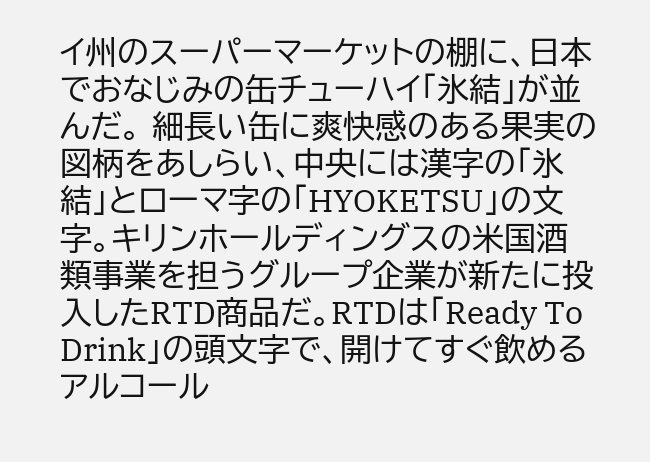イ州のスーパーマーケットの棚に、日本でおなじみの缶チューハイ「氷結」が並んだ。 細長い缶に爽快感のある果実の図柄をあしらい、中央には漢字の「氷結」とローマ字の「HYOKETSU」の文字。キリンホールディングスの米国酒類事業を担うグループ企業が新たに投入したRTD商品だ。RTDは「Ready To Drink」の頭文字で、開けてすぐ飲めるアルコール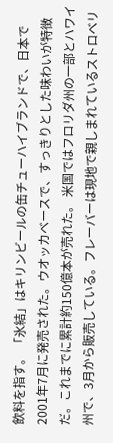飲料を指す。 「氷結」はキリンビールの缶チューハイブランドで、日本で2001年7月に発売された。ウオッカベースで、すっきりとした味わいが特徴だ。これまでに累計約150億本が売れた。 米国ではフロリダ州の一部とハワイ州で、3月から販売している。フレーバーは現地で親しまれているストロベリ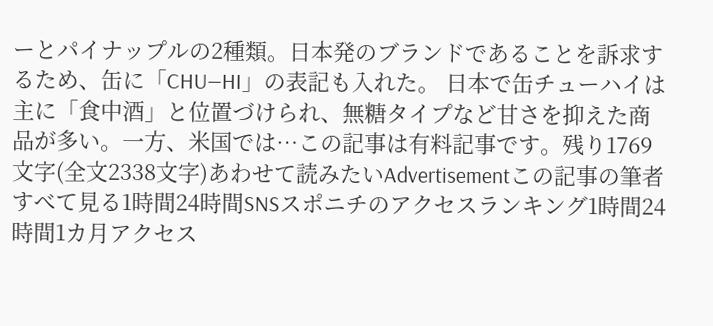ーとパイナップルの2種類。日本発のブランドであることを訴求するため、缶に「CHU―HI」の表記も入れた。 日本で缶チューハイは主に「食中酒」と位置づけられ、無糖タイプなど甘さを抑えた商品が多い。一方、米国では…この記事は有料記事です。残り1769文字(全文2338文字)あわせて読みたいAdvertisementこの記事の筆者すべて見る1時間24時間SNSスポニチのアクセスランキング1時間24時間1カ月アクセス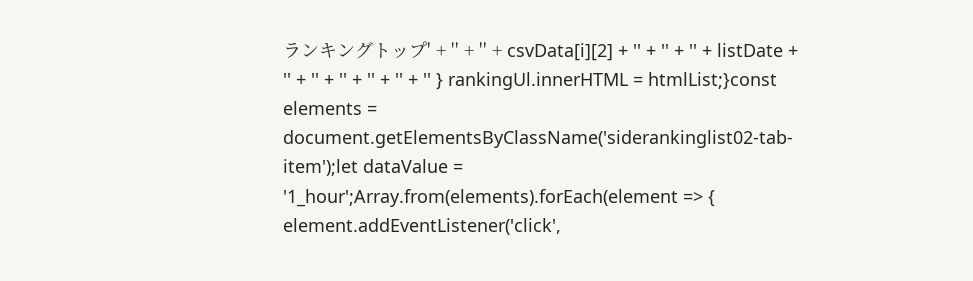ランキングトップ' + '' + '' + csvData[i][2] + '' + '' + '' + listDate + '' + '' + '' + '' + '' + '' } rankingUl.innerHTML = htmlList;}const elements = document.getElementsByClassName('siderankinglist02-tab-item');let dataValue = '1_hour';Array.from(elements).forEach(element => { element.addEventListener('click',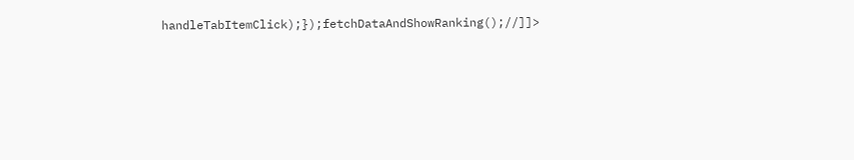handleTabItemClick);});fetchDataAndShowRanking();//]]>